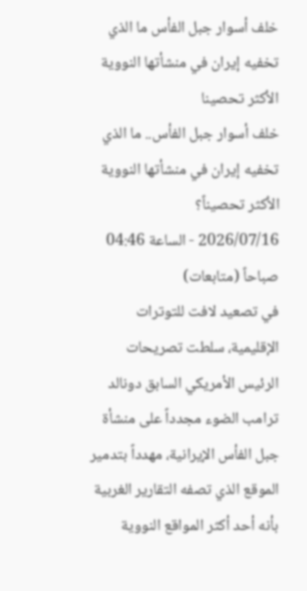خلف أسوار جبل الفأس ما الذي تخفيه إيران في منشأتها النووية الأكثر تحصينا
خلف أسوار جبل الفأس.. ما الذي تخفيه إيران في منشأتها النووية الأكثر تحصيناً؟
2026/07/16 - الساعة 04:46 صباحاً (متابعات)
في تصعيد لافت للتوترات الإقليمية، سلطت تصريحات الرئيس الأمريكي السابق دونالد ترامب الضوء مجدداً على منشأة جبل الفأس الإيرانية، مهدداً بتدمير الموقع الذي تصفه التقارير الغربية بأنه أحد أكثر المواقع النووية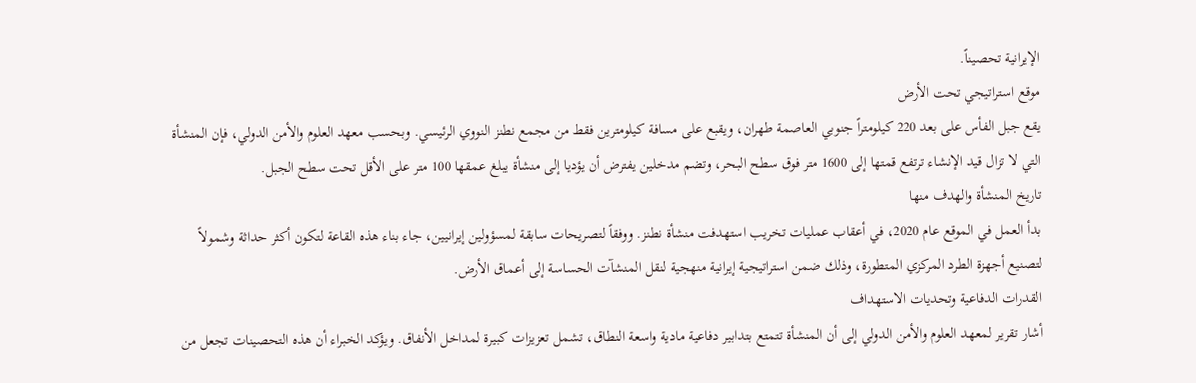الإيرانية تحصيناً.
موقع استراتيجي تحت الأرض
يقع جبل الفأس على بعد 220 كيلومتراً جنوبي العاصمة طهران، ويقبع على مسافة كيلومترين فقط من مجمع نطنز النووي الرئيسي. وبحسب معهد العلوم والأمن الدولي، فإن المنشأة التي لا تزال قيد الإنشاء ترتفع قمتها إلى 1600 متر فوق سطح البحر، وتضم مدخلين يفترض أن يؤديا إلى منشأة يبلغ عمقها 100 متر على الأقل تحت سطح الجبل.
تاريخ المنشأة والهدف منها
بدأ العمل في الموقع عام 2020، في أعقاب عمليات تخريب استهدفت منشأة نطنز. ووفقاً لتصريحات سابقة لمسؤولين إيرانيين، جاء بناء هذه القاعة لتكون أكثر حداثة وشمولاً لتصنيع أجهزة الطرد المركزي المتطورة، وذلك ضمن استراتيجية إيرانية منهجية لنقل المنشآت الحساسة إلى أعماق الأرض.
القدرات الدفاعية وتحديات الاستهداف
أشار تقرير لمعهد العلوم والأمن الدولي إلى أن المنشأة تتمتع بتدابير دفاعية مادية واسعة النطاق، تشمل تعزيزات كبيرة لمداخل الأنفاق. ويؤكد الخبراء أن هذه التحصينات تجعل من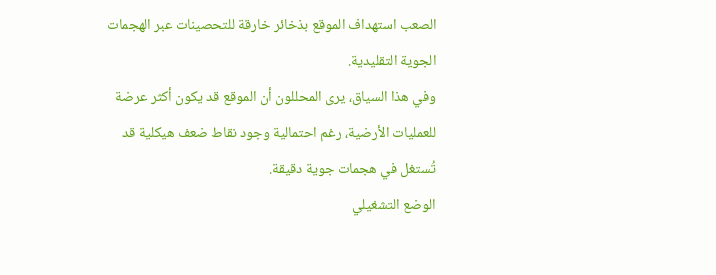الصعب استهداف الموقع بذخائر خارقة للتحصينات عبر الهجمات الجوية التقليدية.
وفي هذا السياق، يرى المحللون أن الموقع قد يكون أكثر عرضة للعمليات الأرضية، رغم احتمالية وجود نقاط ضعف هيكلية قد تُستغل في هجمات جوية دقيقة.
الوضع التشغيلي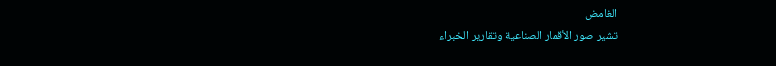الغامض
تشير صور الأقمار الصناعية وتقارير الخبراء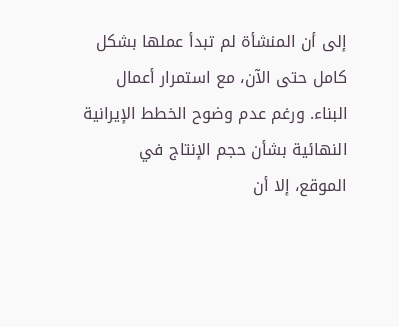إلى أن المنشأة لم تبدأ عملها بشكل كامل حتى الآن، مع استمرار أعمال البناء. ورغم عدم وضوح الخطط الإيرانية النهائية بشأن حجم الإنتاج في الموقع، إلا أن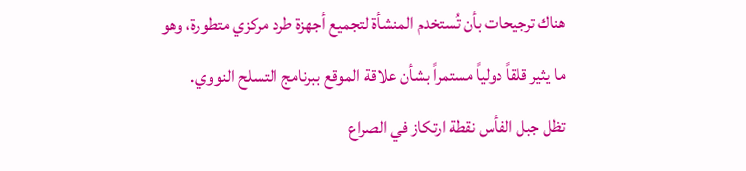هناك ترجيحات بأن تُستخدم المنشأة لتجميع أجهزة طرد مركزي متطورة، وهو ما يثير قلقاً دولياً مستمراً بشأن علاقة الموقع ببرنامج التسلح النووي.
تظل جبل الفأس نقطة ارتكاز في الصراع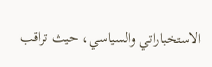الاستخباراتي والسياسي، حيث تراقب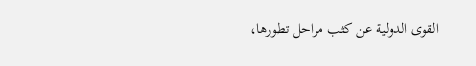القوى الدولية عن كثب مراحل تطورها،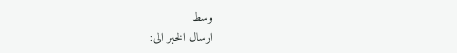وسط
ارسال الخبر الى: